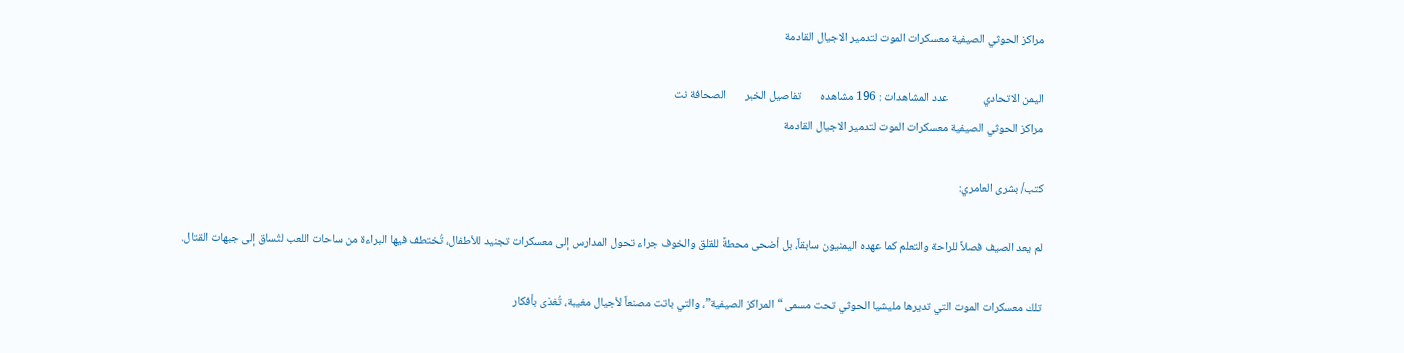مراكز الحوثي الصيفية معسكرات الموت لتدمير الاجيال القادمة

اليمن الاتحادي             عدد المشاهدات : 196 مشاهده       تفاصيل الخبر       الصحافة نت
مراكز الحوثي الصيفية معسكرات الموت لتدمير الاجيال القادمة

كتب/ بشرى العامري:

لم يعد الصيف فصلاً للراحة والتعلم كما عهده اليمنيون سابقاً، بل أضحى محطةً للقلق والخوف جراء تحول المدارس إلى معسكرات تجنيد للأطفال، تُختطف فيها البراءة من ساحات اللعب لتُساق إلى جبهات القتال.

تلك معسكرات الموت التي تديرها مليشيا الحوثي تحت مسمى “المراكز الصيفية”، والتي باتت مصنعاً لأجيال مغيبة، تُغذى بأفكار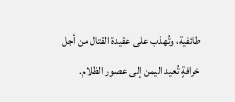طائفية، وتُهذب على عقيدة القتال من أجل خرافةٍ تُعيد اليمن إلى عصور الظلام.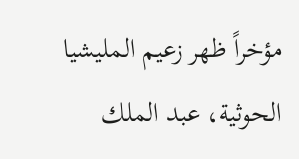مؤخراً ظهر زعيم المليشيا الحوثية، عبد الملك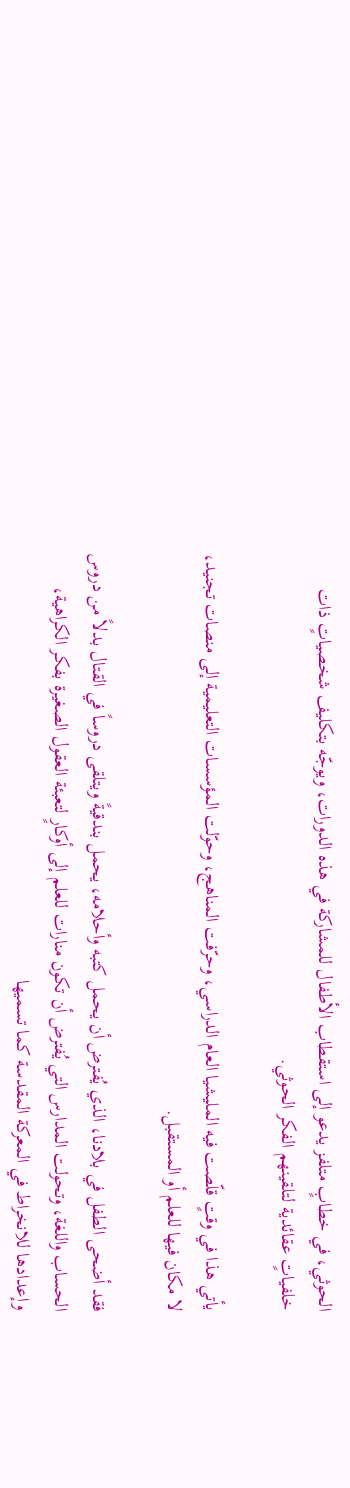الحوثي، في خطابٍ متلفز يدعو إلى استقطاب الأطفال للمشاركة في هذه الدورات، ويوجّه بتكليف شخصياتٍ ذات خلفياتٍ عقائدية لتلقينهم الفكر الحوثي.

يأتي هذا في وقتٍ قلّصت فيه المليشيا العام الدراسي، وحرّفت المناهج، وحوّلت المؤسسات التعليمية إلى منصات تجنيد، لا مكان فيها للعلم أو المستقبل.

فقد أضحى الطفل في بلادنا، الذي يُفترض أن يحمل كتبه وأحلامه، يحمل بندقيةً ويتلقى دروساً في القتال بدلاً من دروس الحساب واللغة، وتحولت المدارس التي يُفترض أن تكون منارات للعلم إلى أوكارٍ لتعبئة العقول الصغيرة بفكر الكراهية، وإعدادها للانخراط في المعركة المقدسة كما تسميها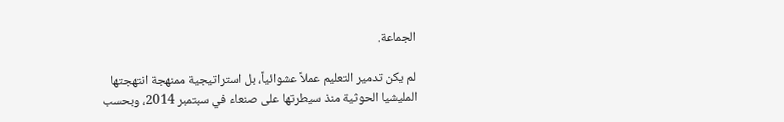الجماعة.

لم يكن تدمير التعليم عملاً عشوائياً، بل استراتيجية ممنهجة انتهجتها المليشيا الحوثية منذ سيطرتها على صنعاء في سبتمبر 2014، وبحسب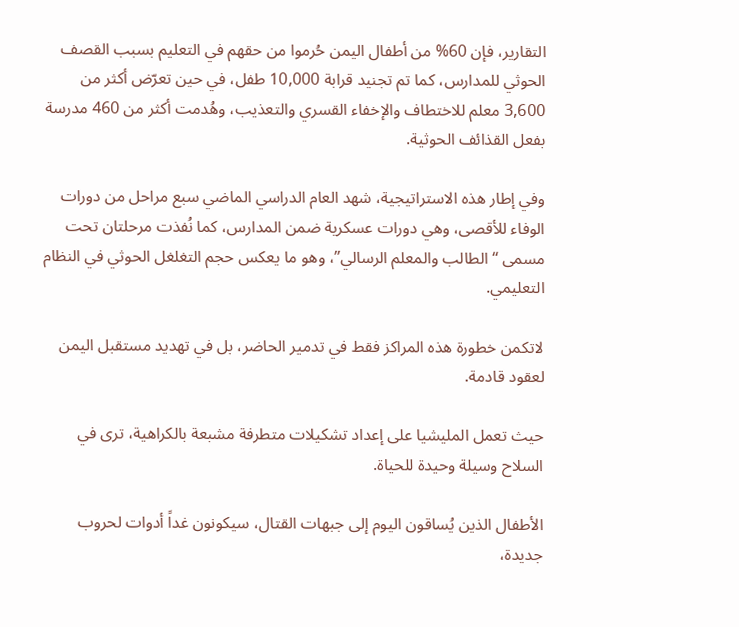التقارير، فإن 60% من أطفال اليمن حُرموا من حقهم في التعليم بسبب القصف الحوثي للمدارس، كما تم تجنيد قرابة 10,000 طفل، في حين تعرّض أكثر من 3,600 معلم للاختطاف والإخفاء القسري والتعذيب، وهُدمت أكثر من 460 مدرسة بفعل القذائف الحوثية.

وفي إطار هذه الاستراتيجية، شهد العام الدراسي الماضي سبع مراحل من دورات الوفاء للأقصى، وهي دورات عسكرية ضمن المدارس، كما نُفذت مرحلتان تحت مسمى “الطالب والمعلم الرسالي”، وهو ما يعكس حجم التغلغل الحوثي في النظام التعليمي.

لاتكمن خطورة هذه المراكز فقط في تدمير الحاضر، بل في تهديد مستقبل اليمن لعقود قادمة.

حيث تعمل المليشيا على إعداد تشكيلات متطرفة مشبعة بالكراهية، ترى في السلاح وسيلة وحيدة للحياة.

الأطفال الذين يُساقون اليوم إلى جبهات القتال، سيكونون غداً أدوات لحروب جديدة،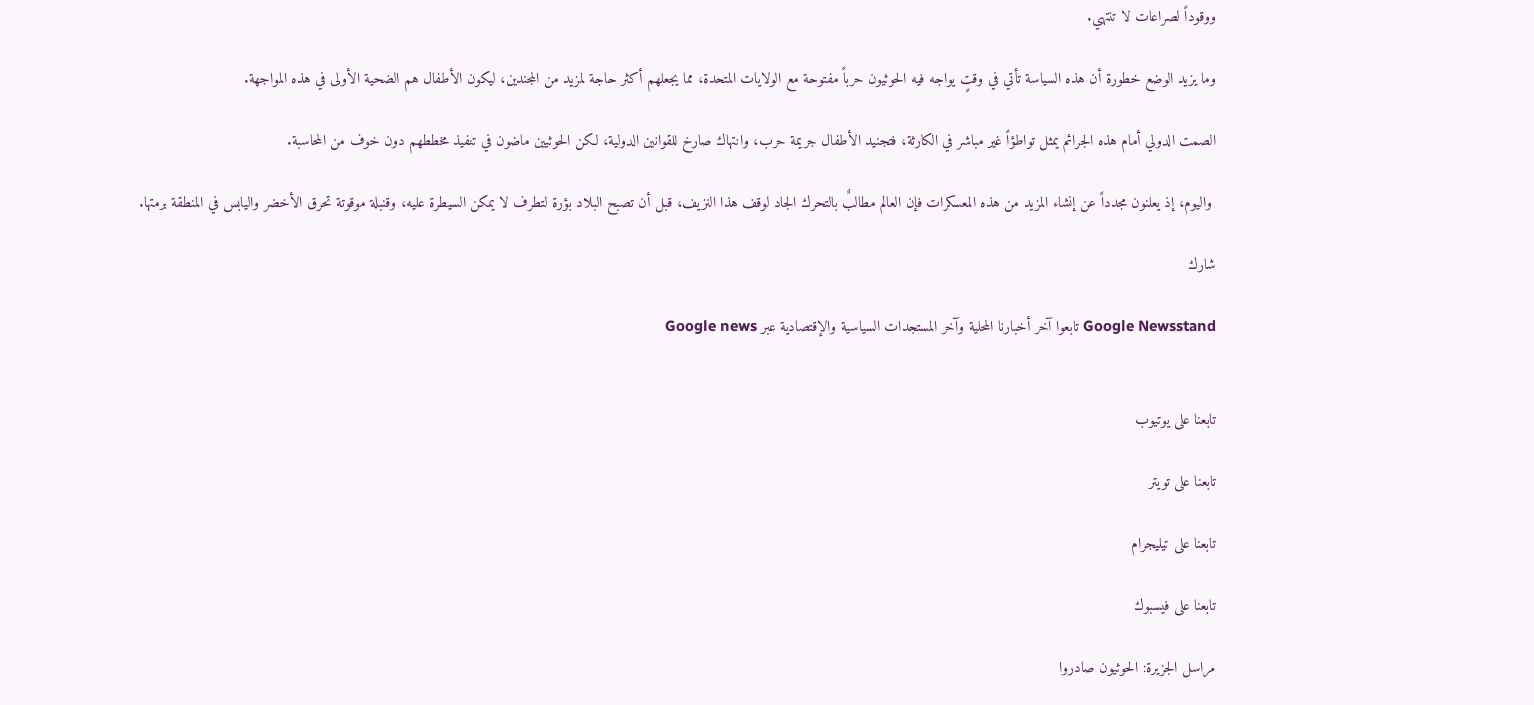ووقوداً لصراعات لا تنتهي.

وما يزيد الوضع خطورة أن هذه السياسة تأتي في وقتٍ يواجه فيه الحوثيون حرباً مفتوحة مع الولايات المتحدة، مما يجعلهم أكثر حاجة لمزيد من المجندين، ليكون الأطفال هم الضحية الأولى في هذه المواجهة.

الصمت الدولي أمام هذه الجرائم يمثل تواطؤاً غير مباشر في الكارثة، فتجنيد الأطفال جريمة حرب، وانتهاك صارخ للقوانين الدولية، لكن الحوثيين ماضون في تنفيذ مخططهم دون خوف من المحاسبة.

 واليوم، إذ يعلنون مجدداً عن إنشاء المزيد من هذه المعسكرات فإن العالم مطالبٌ بالتحرك الجاد لوقف هذا النزيف، قبل أن تصبح البلاد بؤرة لتطرف لا يمكن السيطرة عليه، وقنبلة موقوتة تحرق الأخضر واليابس في المنطقة برمتها.

شارك

Google Newsstand تابعوا آخر أخبارنا المحلية وآخر المستجدات السياسية والإقتصادية عبر Google news


تابعنا على يوتيوب

تابعنا على تويتر

تابعنا على تيليجرام

تابعنا على فيسبوك

مراسل الجزيرة: الحوثيون صادروا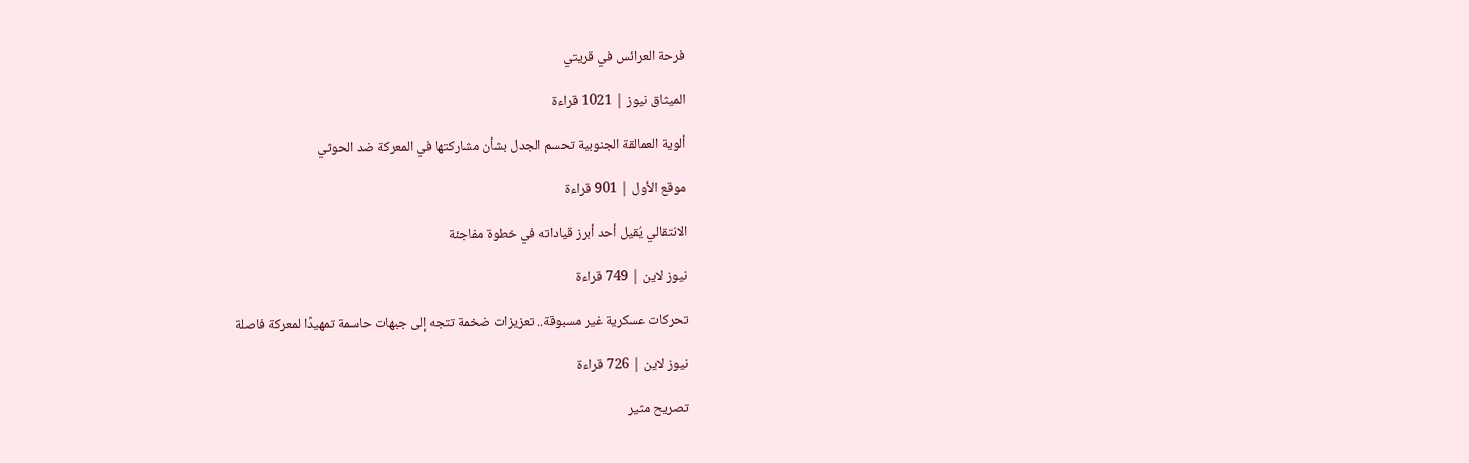فرحة العرائس في قريتي

الميثاق نيوز | 1021 قراءة

ألوية العمالقة الجنوبية تحسم الجدل بشأن مشاركتها في المعركة ضد الحوثي

موقع الأول | 901 قراءة

الانتقالي يُقيل أحد أبرز قياداته في خطوة مفاجئة

نيوز لاين | 749 قراءة

تحركات عسكرية غير مسبوقة.. تعزيزات ضخمة تتجه إلى جبهات حاسمة تمهيدًا لمعركة فاصلة

نيوز لاين | 726 قراءة

تصريح مثير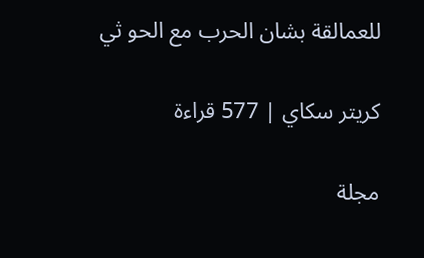للعمالقة بشان الحرب مع الحو ثي

كريتر سكاي | 577 قراءة

مجلة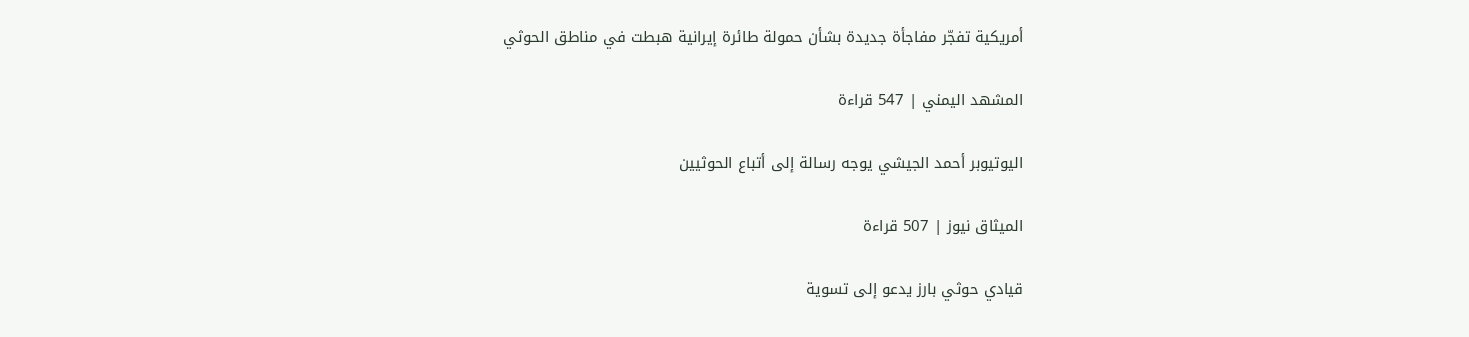أمريكية تفجّر مفاجأة جديدة بشأن حمولة طائرة إيرانية هبطت في مناطق الحوثي

المشهد اليمني | 547 قراءة

اليوتيوبر أحمد الجيشي يوجه رسالة إلى أتباع الحوثيين

الميثاق نيوز | 507 قراءة

قيادي حوثي بارز يدعو إلى تسوية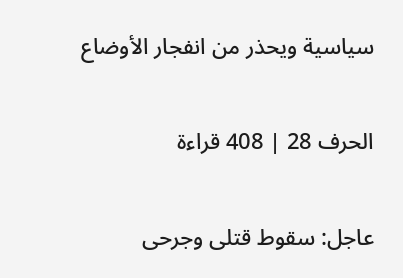سياسية ويحذر من انفجار الأوضاع

الحرف 28 | 408 قراءة

عاجل: سقوط قتلى وجرحى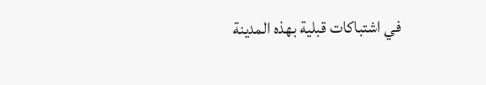في اشتباكات قبلية بهذه المدينة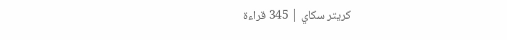كريتر سكاي | 345 قراءة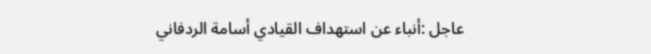عاجل :أنباء عن استهداف القيادي أسامة الردفاني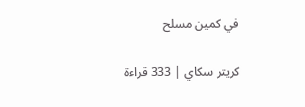في كمين مسلح

كريتر سكاي | 333 قراءة